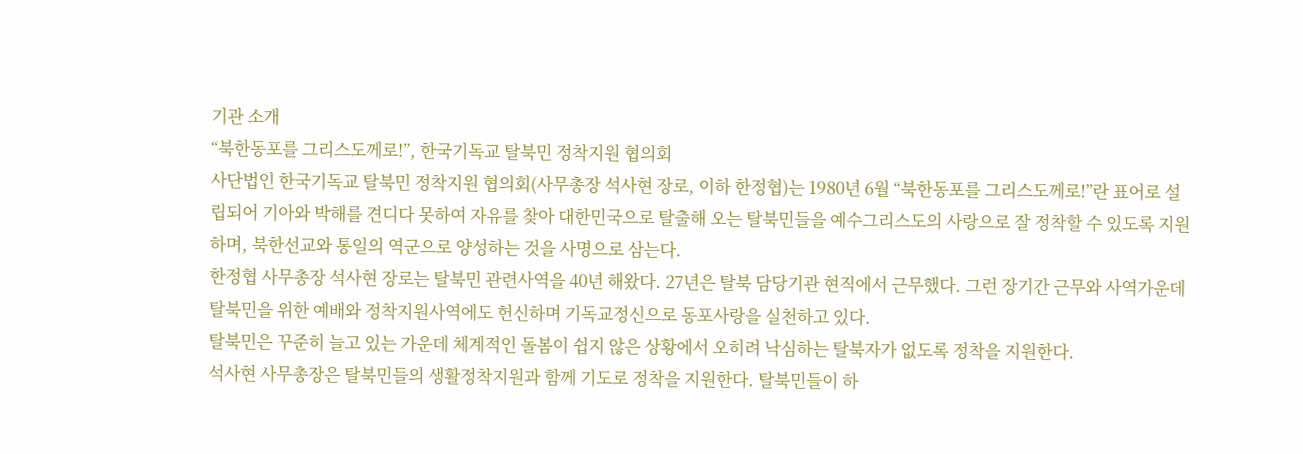기관 소개
“북한동포를 그리스도께로!”, 한국기독교 탈북민 정착지원 협의회
사단법인 한국기독교 탈북민 정착지원 협의회(사무총장 석사현 장로, 이하 한정협)는 1980년 6월 “북한동포를 그리스도께로!”란 표어로 설립되어 기아와 박해를 견디다 못하여 자유를 찾아 대한민국으로 탈출해 오는 탈북민들을 예수그리스도의 사랑으로 잘 정착할 수 있도록 지원하며, 북한선교와 통일의 역군으로 양성하는 것을 사명으로 삼는다.
한정협 사무총장 석사현 장로는 탈북민 관련사역을 40년 해왔다. 27년은 탈북 담당기관 현직에서 근무했다. 그런 장기간 근무와 사역가운데 탈북민을 위한 예배와 정착지원사역에도 헌신하며 기독교정신으로 동포사랑을 실천하고 있다.
탈북민은 꾸준히 늘고 있는 가운데 체계적인 돌봄이 쉽지 않은 상황에서 오히려 낙심하는 탈북자가 없도록 정착을 지원한다.
석사현 사무총장은 탈북민들의 생활정착지원과 함께 기도로 정착을 지원한다. 탈북민들이 하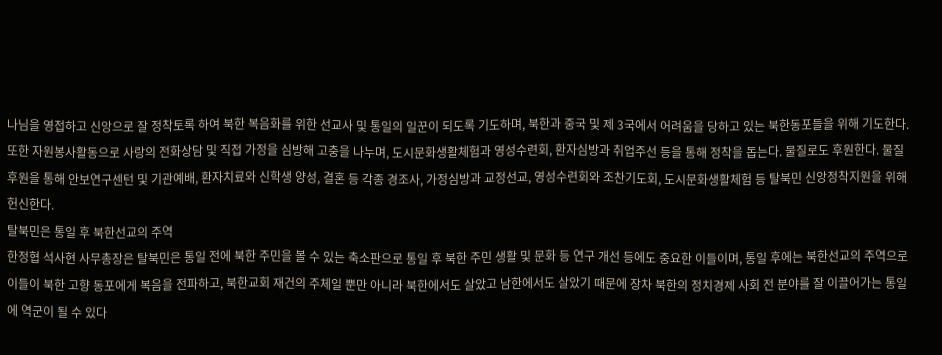나님을 영접하고 신앙으로 잘 정착토록 하여 북한 복음화를 위한 선교사 및 통일의 일꾼이 되도록 기도하며, 북한과 중국 및 제 3국에서 어려움을 당하고 있는 북한동포들을 위해 기도한다. 또한 자원봉사활동으로 사랑의 전화상담 및 직접 가정을 심방해 고충을 나누며, 도시문화생활체험과 영성수련회, 환자심방과 취업주선 등을 통해 정착을 돕는다. 물질로도 후원한다. 물질후원을 통해 안보연구센턴 및 기관예배, 환자치료와 신학생 양성, 결혼 등 각종 경조사, 가정심방과 교정선교, 영성수련회와 조찬기도회, 도시문화생활체험 등 탈북민 신앙정착지원을 위해 헌신한다.
탈북민은 통일 후 북한선교의 주역
한정협 석사현 사무총장은 탈북민은 통일 전에 북한 주민을 볼 수 있는 축소판으로 통일 후 북한 주민 생활 및 문화 등 연구 개선 등에도 중요한 이들이며, 통일 후에는 북한선교의 주역으로 이들이 북한 고향 동포에게 복음을 전파하고, 북한교회 재건의 주체일 뿐만 아니라 북한에서도 살았고 남한에서도 살았기 때문에 장차 북한의 정치경제 사회 전 분야를 잘 이끌어가는 통일에 역군이 될 수 있다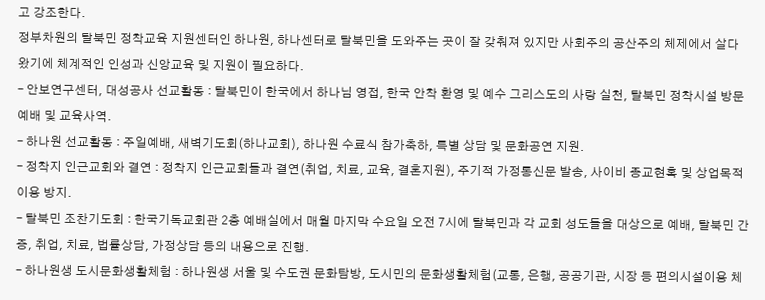고 강조한다.
정부차원의 탈북민 정착교육 지원센터인 하나원, 하나센터로 탈북민을 도와주는 곳이 잘 갖춰져 있지만 사회주의 공산주의 체제에서 살다 왔기에 체계적인 인성과 신앙교육 및 지원이 필요하다.
– 안보연구센터, 대성공사 선교활동 : 탈북민이 한국에서 하나님 영접, 한국 안착 환영 및 예수 그리스도의 사랑 실천, 탈북민 정착시설 방문예배 및 교육사역.
– 하나원 선교활동 : 주일예배, 새벽기도회(하나교회), 하나원 수료식 참가축하, 특별 상담 및 문화공연 지원.
– 정착지 인근교회와 결연 : 정착지 인근교회들과 결연(취업, 치료, 교육, 결혼지원), 주기적 가정통신문 발송, 사이비 종교현혹 및 상업목적 이용 방지.
– 탈북민 조찬기도회 : 한국기독교회관 2층 예배실에서 매월 마지막 수요일 오전 7시에 탈북민과 각 교회 성도들을 대상으로 예배, 탈북민 간증, 취업, 치료, 법률상담, 가정상담 등의 내용으로 진행.
– 하나원생 도시문화생활체험 : 하나원생 서울 및 수도권 문화탐방, 도시민의 문화생활체험(교통, 은행, 공공기관, 시장 등 편의시설이용 체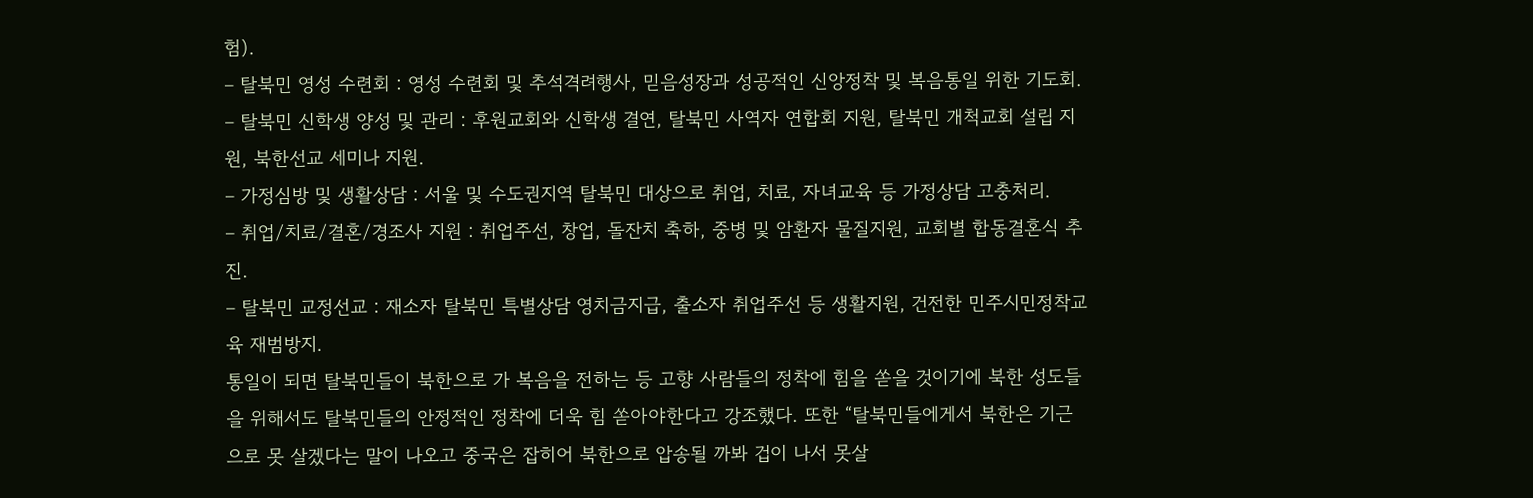험).
– 탈북민 영성 수련회 : 영성 수련회 및 추석격려행사, 믿음성장과 성공적인 신앙정착 및 복음통일 위한 기도회.
– 탈북민 신학생 양성 및 관리 : 후원교회와 신학생 결연, 탈북민 사역자 연합회 지원, 탈북민 개척교회 설립 지원, 북한선교 세미나 지원.
– 가정심방 및 생활상담 : 서울 및 수도권지역 탈북민 대상으로 취업, 치료, 자녀교육 등 가정상담 고충처리.
– 취업/치료/결혼/경조사 지원 : 취업주선, 창업, 돌잔치 축하, 중병 및 암환자 물질지원, 교회별 합동결혼식 추진.
– 탈북민 교정선교 : 재소자 탈북민 특별상담 영치금지급, 출소자 취업주선 등 생활지원, 건전한 민주시민정착교육 재범방지.
통일이 되면 탈북민들이 북한으로 가 복음을 전하는 등 고향 사람들의 정착에 힘을 쏟을 것이기에 북한 성도들을 위해서도 탈북민들의 안정적인 정착에 더욱 힘 쏟아야한다고 강조했다. 또한 “탈북민들에게서 북한은 기근으로 못 살겠다는 말이 나오고 중국은 잡히어 북한으로 압송될 까봐 겁이 나서 못살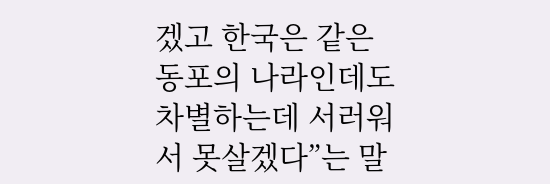겠고 한국은 같은 동포의 나라인데도 차별하는데 서러워서 못살겠다”는 말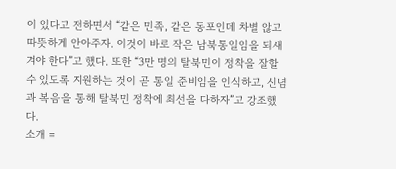이 있다고 전하면서 “같은 민족, 같은 동포인데 차별 않고 따뜻하게 안아주자. 이것이 바로 작은 남북통일임을 되새겨야 한다”고 했다. 또한 “3만 명의 탈북민이 정착을 잘할 수 있도록 지원하는 것이 곧 통일 준비임을 인식하고, 신념과 복음을 통해 탈북민 정착에 최선을 다하자”고 강조했다.
소개 =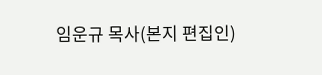임운규 목사(본지 편집인)